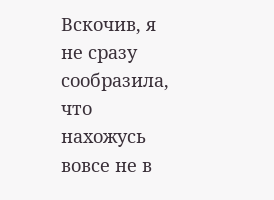Вскочив, я не сразу сообразила, что нахожусь вовсе не в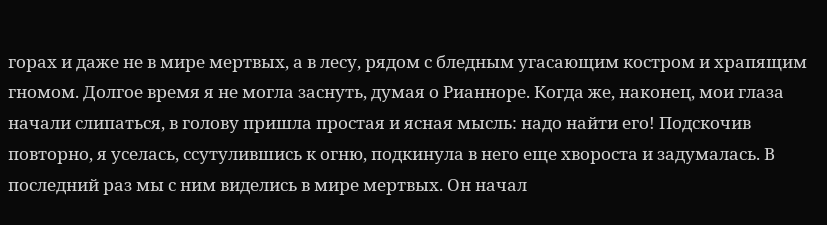горах и даже не в мире мертвых, а в лесу, рядом с бледным угасающим костром и храпящим гномом. Долгое время я не могла заснуть, думая о Рианноре. Когда же, наконец, мои глаза начали слипаться, в голову пришла простая и ясная мысль: надо найти его! Подскочив повторно, я уселась, ссутулившись к огню, подкинула в него еще хвороста и задумалась. В последний раз мы с ним виделись в мире мертвых. Он начал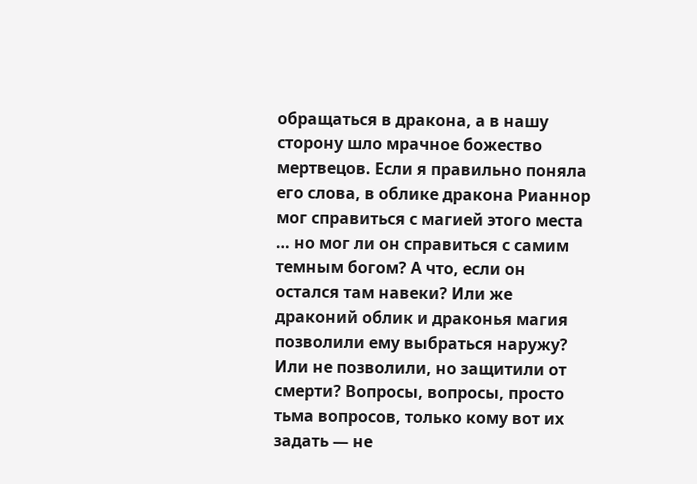обращаться в дракона, а в нашу сторону шло мрачное божество мертвецов. Если я правильно поняла его слова, в облике дракона Рианнор мог справиться с магией этого места … но мог ли он справиться с самим темным богом? А что, если он остался там навеки? Или же драконий облик и драконья магия позволили ему выбраться наружу? Или не позволили, но защитили от смерти? Вопросы, вопросы, просто тьма вопросов, только кому вот их задать — не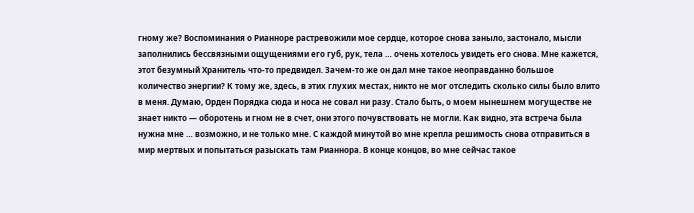гному же? Воспоминания о Рианноре растревожили мое сердце, которое снова заныло, застонало, мысли заполнились бессвязными ощущениями его губ, рук, тела … очень хотелось увидеть его снова. Мне кажется, этот безумный Хранитель что-то предвидел. Зачем-то же он дал мне такое неоправданно большое количество энергии? К тому же, здесь, в этих глухих местах, никто не мог отследить сколько силы было влито в меня. Думаю, Орден Порядка сюда и носа не совал ни разу. Стало быть, о моем нынешнем могуществе не знает никто — оборотень и гном не в счет, они этого почувствовать не могли. Как видно, эта встреча была нужна мне … возможно, и не только мне. С каждой минутой во мне крепла решимость снова отправиться в мир мертвых и попытаться разыскать там Рианнора. В конце концов, во мне сейчас такое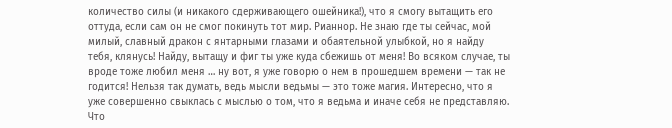количество силы (и никакого сдерживающего ошейника!), что я смогу вытащить его оттуда, если сам он не смог покинуть тот мир. Рианнор. Не знаю где ты сейчас, мой милый, славный дракон с янтарными глазами и обаятельной улыбкой, но я найду тебя, клянусь! Найду, вытащу и фиг ты уже куда сбежишь от меня! Во всяком случае, ты вроде тоже любил меня … ну вот, я уже говорю о нем в прошедшем времени — так не годится! Нельзя так думать, ведь мысли ведьмы — это тоже магия. Интересно, что я уже совершенно свыклась с мыслью о том, что я ведьма и иначе себя не представляю. Что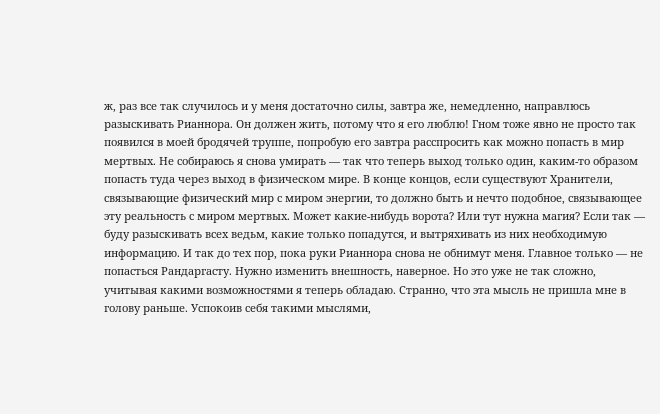ж, раз все так случилось и у меня достаточно силы, завтра же, немедленно, направлюсь разыскивать Рианнора. Он должен жить, потому что я его люблю! Гном тоже явно не просто так появился в моей бродячей труппе, попробую его завтра расспросить как можно попасть в мир мертвых. Не собираюсь я снова умирать — так что теперь выход только один, каким-то образом попасть туда через выход в физическом мире. В конце концов, если существуют Хранители, связывающие физический мир с миром энергии, то должно быть и нечто подобное, связывающее эту реальность с миром мертвых. Может какие-нибудь ворота? Или тут нужна магия? Если так — буду разыскивать всех ведьм, какие только попадутся, и вытряхивать из них необходимую информацию. И так до тех пор, пока руки Рианнора снова не обнимут меня. Главное только — не попасться Рандаргасту. Нужно изменить внешность, наверное. Но это уже не так сложно, учитывая какими возможностями я теперь обладаю. Странно, что эта мысль не пришла мне в голову раньше. Успокоив себя такими мыслями,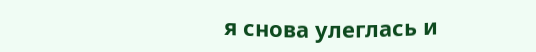я снова улеглась и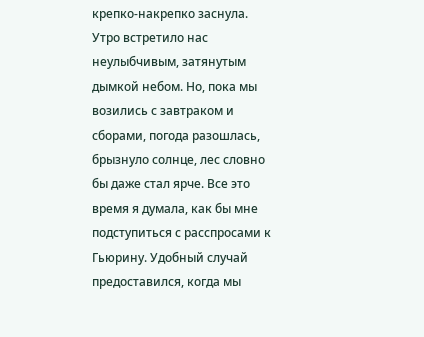крепко-накрепко заснула.
Утро встретило нас неулыбчивым, затянутым дымкой небом. Но, пока мы возились с завтраком и сборами, погода разошлась, брызнуло солнце, лес словно бы даже стал ярче. Все это время я думала, как бы мне подступиться с расспросами к Гьюрину. Удобный случай предоставился, когда мы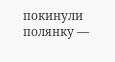покинули полянку —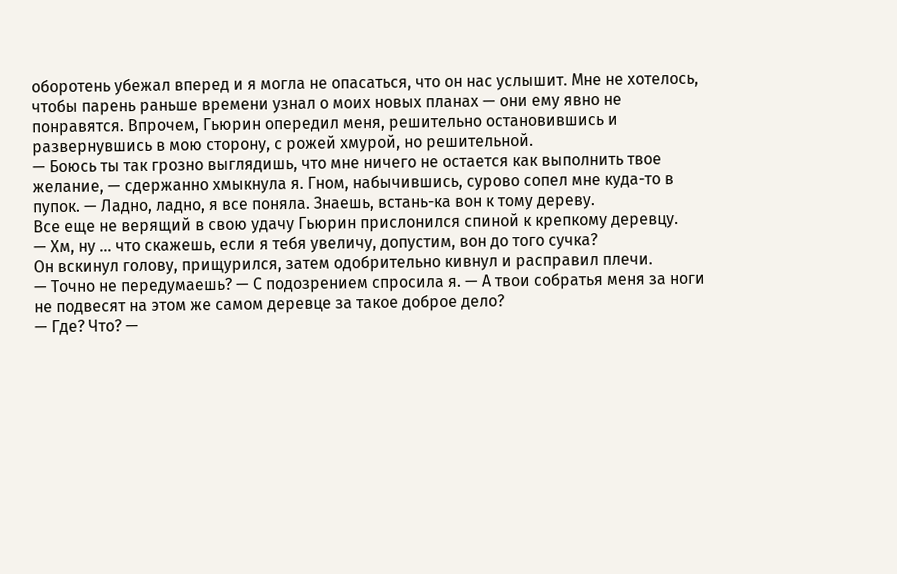оборотень убежал вперед и я могла не опасаться, что он нас услышит. Мне не хотелось, чтобы парень раньше времени узнал о моих новых планах — они ему явно не понравятся. Впрочем, Гьюрин опередил меня, решительно остановившись и развернувшись в мою сторону, с рожей хмурой, но решительной.
— Боюсь ты так грозно выглядишь, что мне ничего не остается как выполнить твое желание, — сдержанно хмыкнула я. Гном, набычившись, сурово сопел мне куда-то в пупок. — Ладно, ладно, я все поняла. Знаешь, встань-ка вон к тому дереву.
Все еще не верящий в свою удачу Гьюрин прислонился спиной к крепкому деревцу.
— Хм, ну … что скажешь, если я тебя увеличу, допустим, вон до того сучка?
Он вскинул голову, прищурился, затем одобрительно кивнул и расправил плечи.
— Точно не передумаешь? — С подозрением спросила я. — А твои собратья меня за ноги не подвесят на этом же самом деревце за такое доброе дело?
— Где? Что? —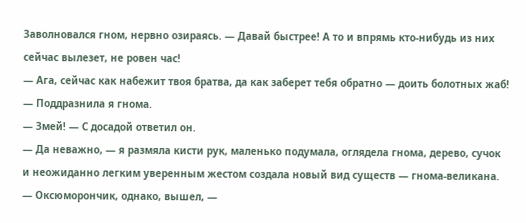Заволновался гном, нервно озираясь. — Давай быстрее! А то и впрямь кто-нибудь из них сейчас вылезет, не ровен час!
— Ага, сейчас как набежит твоя братва, да как заберет тебя обратно — доить болотных жаб! — Поддразнила я гнома.
— Змей! — С досадой ответил он.
— Да неважно, — я размяла кисти рук, маленько подумала, оглядела гнома, дерево, сучок и неожиданно легким уверенным жестом создала новый вид существ — гнома-великана. — Оксюморончик, однако, вышел, —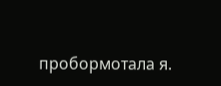пробормотала я.